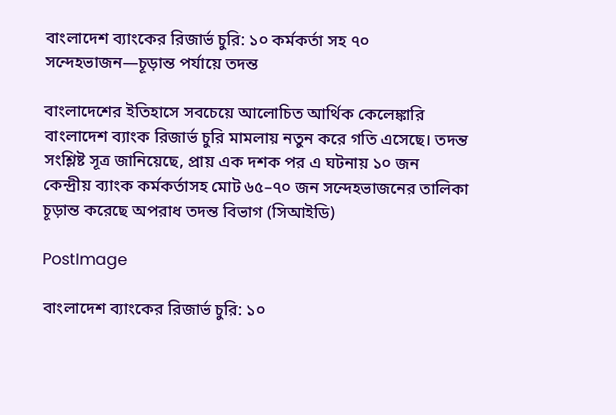বাংলাদেশ ব্যাংকের রিজার্ভ চুরি: ১০ কর্মকর্তা সহ ৭০ সন্দেহভাজন—চূড়ান্ত পর্যায়ে তদন্ত

বাংলাদেশের ইতিহাসে সবচেয়ে আলোচিত আর্থিক কেলেঙ্কারি বাংলাদেশ ব্যাংক রিজার্ভ চুরি মামলায় নতুন করে গতি এসেছে। তদন্ত সংশ্লিষ্ট সূত্র জানিয়েছে, প্রায় এক দশক পর এ ঘটনায় ১০ জন কেন্দ্রীয় ব্যাংক কর্মকর্তাসহ মোট ৬৫–৭০ জন সন্দেহভাজনের তালিকা চূড়ান্ত করেছে অপরাধ তদন্ত বিভাগ (সিআইডি)

PostImage

বাংলাদেশ ব্যাংকের রিজার্ভ চুরি: ১০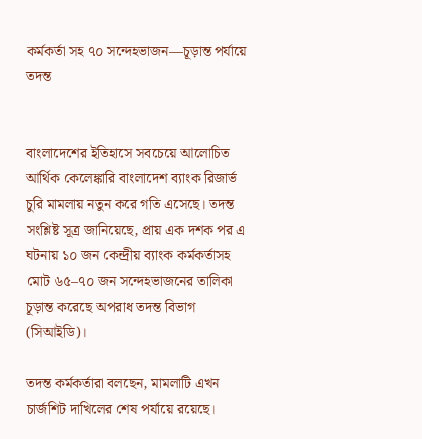কর্মকর্তা সহ ৭০ সন্দেহভাজন—চূড়ান্ত পর্যায়ে তদন্ত


বাংলাদেশের ইতিহাসে সবচেয়ে আলোচিত আর্থিক কেলেঙ্কারি বাংলাদেশ ব্যাংক রিজার্ভ চুরি মামলায় নতুন করে গতি এসেছে। তদন্ত সংশ্লিষ্ট সূত্র জানিয়েছে, প্রায় এক দশক পর এ ঘটনায় ১০ জন কেন্দ্রীয় ব্যাংক কর্মকর্তাসহ মোট ৬৫–৭০ জন সন্দেহভাজনের তালিকা চূড়ান্ত করেছে অপরাধ তদন্ত বিভাগ (সিআইডি)।

তদন্ত কর্মকর্তারা বলছেন, মামলাটি এখন চার্জশিট দাখিলের শেষ পর্যায়ে রয়েছে।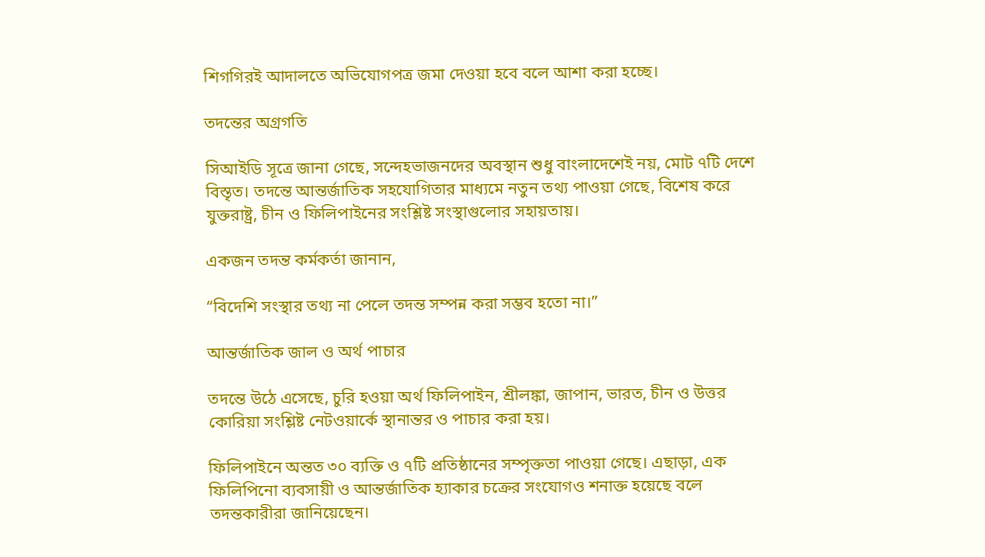শিগগিরই আদালতে অভিযোগপত্র জমা দেওয়া হবে বলে আশা করা হচ্ছে।

তদন্তের অগ্রগতি

সিআইডি সূত্রে জানা গেছে, সন্দেহভাজনদের অবস্থান শুধু বাংলাদেশেই নয়, মোট ৭টি দেশে বিস্তৃত। তদন্তে আন্তর্জাতিক সহযোগিতার মাধ্যমে নতুন তথ্য পাওয়া গেছে, বিশেষ করে যুক্তরাষ্ট্র, চীন ও ফিলিপাইনের সংশ্লিষ্ট সংস্থাগুলোর সহায়তায়।

একজন তদন্ত কর্মকর্তা জানান,

“বিদেশি সংস্থার তথ্য না পেলে তদন্ত সম্পন্ন করা সম্ভব হতো না।”

আন্তর্জাতিক জাল ও অর্থ পাচার

তদন্তে উঠে এসেছে, চুরি হওয়া অর্থ ফিলিপাইন, শ্রীলঙ্কা, জাপান, ভারত, চীন ও উত্তর কোরিয়া সংশ্লিষ্ট নেটওয়ার্কে স্থানান্তর ও পাচার করা হয়।

ফিলিপাইনে অন্তত ৩০ ব্যক্তি ও ৭টি প্রতিষ্ঠানের সম্পৃক্ততা পাওয়া গেছে। এছাড়া, এক ফিলিপিনো ব্যবসায়ী ও আন্তর্জাতিক হ্যাকার চক্রের সংযোগও শনাক্ত হয়েছে বলে তদন্তকারীরা জানিয়েছেন।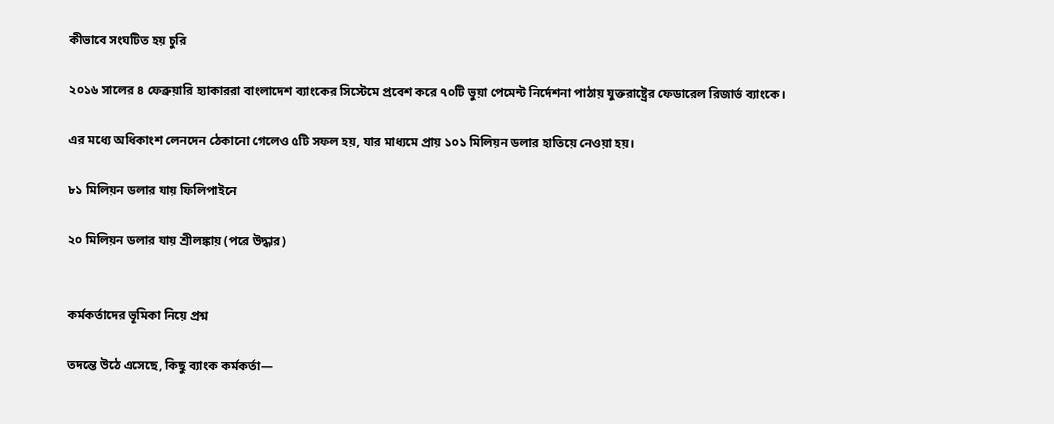কীভাবে সংঘটিত হয় চুরি

২০১৬ সালের ৪ ফেব্রুয়ারি হ্যাকাররা বাংলাদেশ ব্যাংকের সিস্টেমে প্রবেশ করে ৭০টি ভুয়া পেমেন্ট নির্দেশনা পাঠায় যুক্তরাষ্ট্রের ফেডারেল রিজার্ভ ব্যাংকে।

এর মধ্যে অধিকাংশ লেনদেন ঠেকানো গেলেও ৫টি সফল হয়, যার মাধ্যমে প্রায় ১০১ মিলিয়ন ডলার হাতিয়ে নেওয়া হয়।

৮১ মিলিয়ন ডলার যায় ফিলিপাইনে

২০ মিলিয়ন ডলার যায় শ্রীলঙ্কায় (পরে উদ্ধার)


কর্মকর্তাদের ভূমিকা নিয়ে প্রশ্ন

তদন্তে উঠে এসেছে, কিছু ব্যাংক কর্মকর্তা—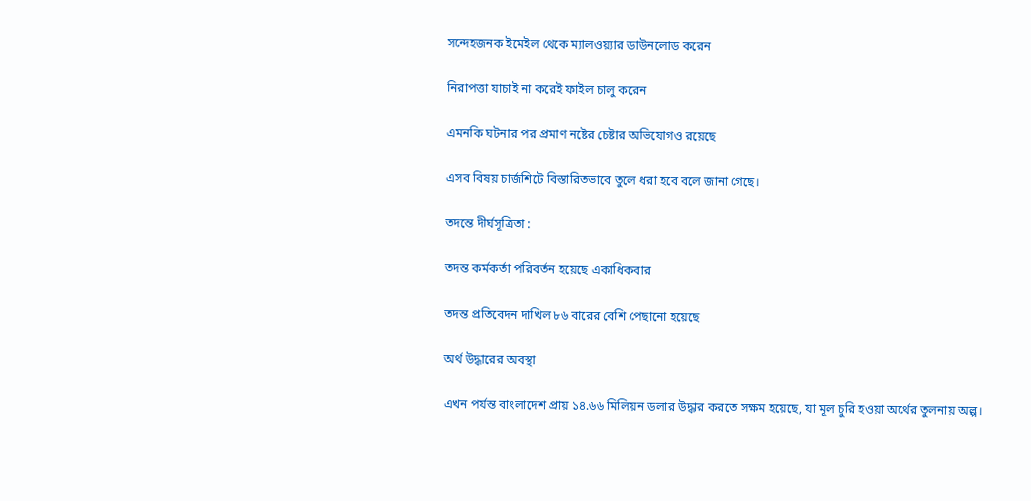সন্দেহজনক ইমেইল থেকে ম্যালওয়্যার ডাউনলোড করেন

নিরাপত্তা যাচাই না করেই ফাইল চালু করেন

এমনকি ঘটনার পর প্রমাণ নষ্টের চেষ্টার অভিযোগও রয়েছে

এসব বিষয় চার্জশিটে বিস্তারিতভাবে তুলে ধরা হবে বলে জানা গেছে।

তদন্তে দীর্ঘসূত্রিতা :

তদন্ত কর্মকর্তা পরিবর্তন হয়েছে একাধিকবার

তদন্ত প্রতিবেদন দাখিল ৮৬ বারের বেশি পেছানো হয়েছে

অর্থ উদ্ধারের অবস্থা

এখন পর্যন্ত বাংলাদেশ প্রায় ১৪.৬৬ মিলিয়ন ডলার উদ্ধার করতে সক্ষম হয়েছে, যা মূল চুরি হওয়া অর্থের তুলনায় অল্প।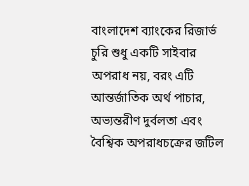বাংলাদেশ ব্যাংকের রিজার্ভ চুরি শুধু একটি সাইবার অপরাধ নয়, বরং এটি আন্তর্জাতিক অর্থ পাচার, অভ্যন্তরীণ দুর্বলতা এবং বৈশ্বিক অপরাধচক্রের জটিল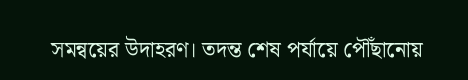সমন্বয়ের উদাহরণ। তদন্ত শেষ পর্যায়ে পৌঁছানোয়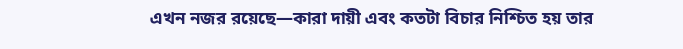এখন নজর রয়েছে—কারা দায়ী এবং কতটা বিচার নিশ্চিত হয় তার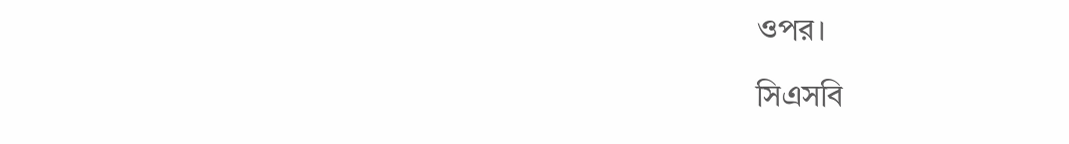ওপর।

সিএসবি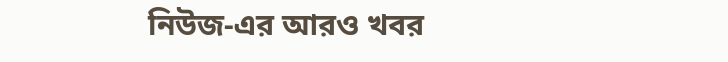নিউজ-এর আরও খবর